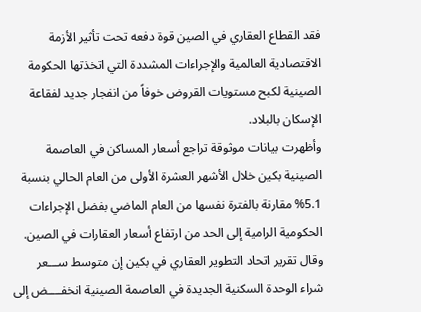فقد القطاع العقاري في الصين قوة دفعه تحت تأثير الأزمة الاقتصادية العالمية والإجراءات المشددة التي اتخذتها الحكومة الصينية لكبح مستويات القروض خوفاً من انفجار جديد لفقاعة الإسكان بالبلاد.
وأظهرت بيانات موثوقة تراجع أسعار المساكن في العاصمة الصينية بكين خلال الأشهر العشرة الأولى من العام الحالي بنسبة 5.1% مقارنة بالفترة نفسها من العام الماضي بفضل الإجراءات الحكومية الرامية إلى الحد من ارتفاع أسعار العقارات في الصين. وقال تقرير اتحاد التطوير العقاري في بكين إن متوسط ســـعر شراء الوحدة السكنية الجديدة في العاصمة الصينية انخفــــض إلى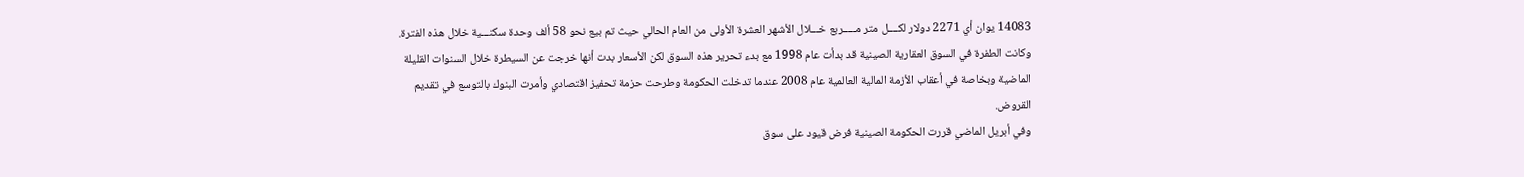14083 يوان أي 2271 دولار لكــــل متر مـــــربع خـــلال الأشهر العشرة الأولى من العام الحالي حيث تم بيع نحو 58 ألف وحدة سكنـــية خلال هذه الفترة.
وكانت الطفرة في السوق العقارية الصينية قد بدأت عام 1998 مع بدء تحرير هذه السوق لكن الأسعار بدت أنها خرجت عن السيطرة خلال السنوات القليلة الماضية وبخاصة في أعقاب الأزمة المالية العالمية عام 2008 عندما تدخلت الحكومة وطرحت حزمة تحفيز اقتصادي وأمرت البنوك بالتوسع في تقديم القروض.
وفي أبريل الماضي قررت الحكومة الصينية فرض قيود على سوق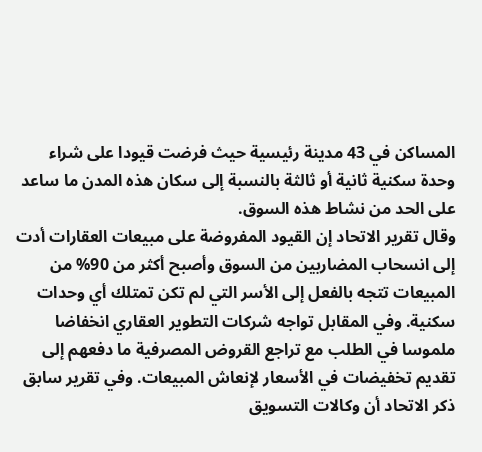المساكن في 43 مدينة رئيسية حيث فرضت قيودا على شراء وحدة سكنية ثانية أو ثالثة بالنسبة إلى سكان هذه المدن ما ساعد على الحد من نشاط هذه السوق.
وقال تقرير الاتحاد إن القيود المفروضة على مبيعات العقارات أدت إلى انسحاب المضاربين من السوق وأصبح أكثر من 90% من المبيعات تتجه بالفعل إلى الأسر التي لم تكن تمتلك أي وحدات سكنية. وفي المقابل تواجه شركات التطوير العقاري انخفاضا ملموسا في الطلب مع تراجع القروض المصرفية ما دفعهم إلى تقديم تخفيضات في الأسعار لإنعاش المبيعات. وفي تقرير سابق ذكر الاتحاد أن وكالات التسويق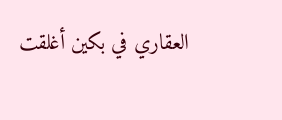العقاري في بكين أغلقت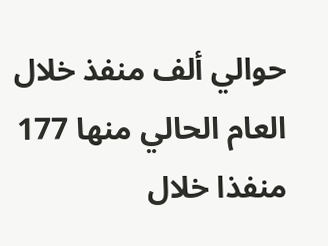حوالي ألف منفذ خلال العام الحالي منها 177 منفذا خلال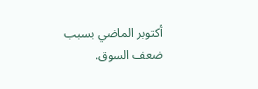أكتوبر الماضي بسبب ضعف السوق.